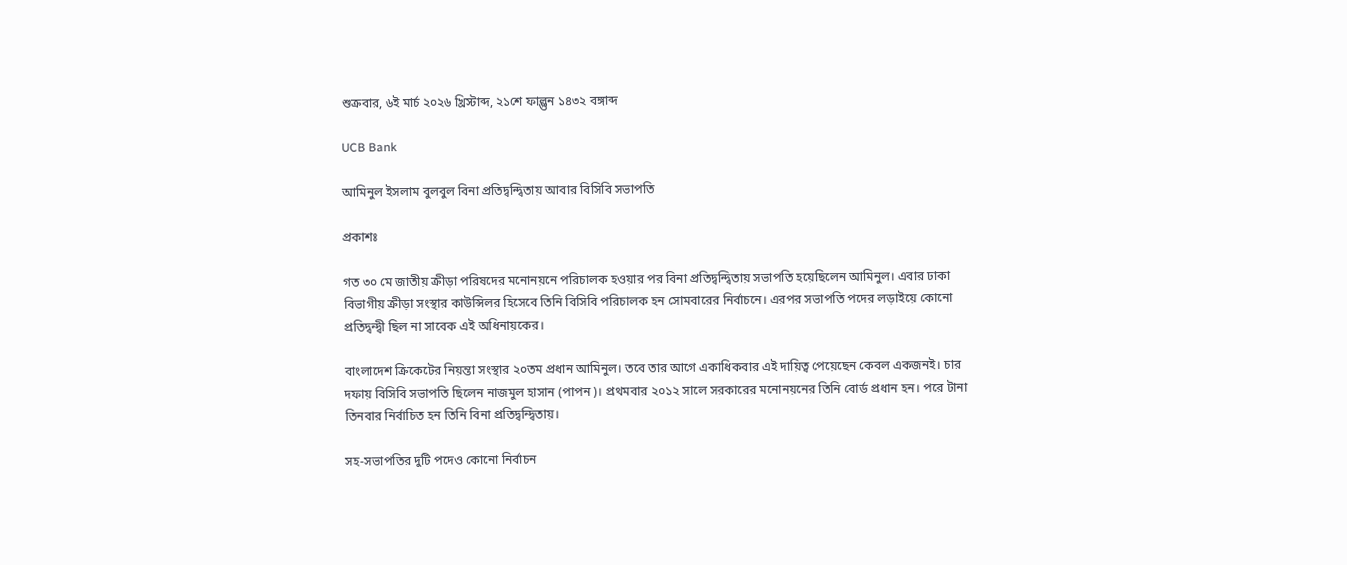শুক্রবার, ৬ই মার্চ ২০২৬ খ্রিস্টাব্দ, ২১শে ফাল্গুন ১৪৩২ বঙ্গাব্দ

UCB Bank

আমিনুল ইসলাম বুলবুল বিনা প্রতিদ্বন্দ্বিতায় আবার বিসিবি সভাপতি

প্রকাশঃ

গত ৩০ মে জাতীয় ক্রীড়া পরিষদের মনোনয়নে পরিচালক হওয়ার পর বিনা প্রতিদ্বন্দ্বিতায় সভাপতি হয়েছিলেন আমিনুল। এবার ঢাকা বিভাগীয় ক্রীড়া সংস্থার কাউন্সিলর হিসেবে তিনি বিসিবি পরিচালক হন সোমবারের নির্বাচনে। এরপর সভাপতি পদের লড়াইয়ে কোনো প্রতিদ্বন্দ্বী ছিল না সাবেক এই অধিনায়কের।

বাংলাদেশ ক্রিকেটের নিয়ন্তা সংস্থার ২০তম প্রধান আমিনুল। তবে তার আগে একাধিকবার এই দায়িত্ব পেয়েছেন কেবল একজনই। চার দফায় বিসিবি সভাপতি ছিলেন নাজমুল হাসান (পাপন)। প্রথমবার ২০১২ সালে সরকারের মনোনয়নের তিনি বোর্ড প্রধান হন। পরে টানা তিনবার নির্বাচিত হন তিনি বিনা প্রতিদ্বন্দ্বিতায়।

সহ-সভাপতির দুটি পদেও কোনো নির্বাচন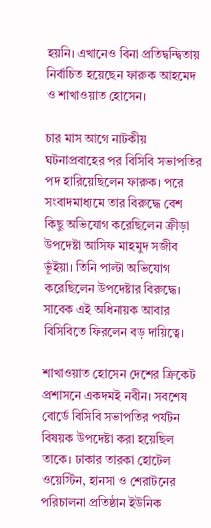হয়নি। এখানেও বিনা প্রতিদ্বন্দ্বিতায় নির্বাচিত হয়েছেন ফারুক আহমেদ ও শাখাওয়াত হোসেন।

চার মাস আগে নাটকীয় ঘটনাপ্রবাহের পর বিসিবি সভাপতির পদ হারিয়েছিলেন ফারুক। পরে সংবাদমাধ্যমে তার বিরুদ্ধে বেশ কিছু অভিযোগ করেছিলেন ক্রীড়া উপদেষ্টা আসিফ মাহমুদ সজীব ভূঁইয়া। তিনি পাল্টা অভিযোগ করেছিলেন উপদেষ্টার বিরুদ্ধে। সাবেক এই অধিনায়ক আবার বিসিবিতে ফিরলেন বড় দায়িত্বে।

শাখাওয়াত হোসেন দেশের ক্রিকেট প্রশাসনে একদমই নবীন। সবশেষ বোর্ডে বিসিবি সভাপতির পর্যটন বিষয়ক উপদেষ্টা করা হয়েছিল তাকে। ঢাকার তারকা হোটেল ওয়েস্টিন, হানসা ও শেরাটনের পরিচালনা প্রতিষ্ঠান ইউনিক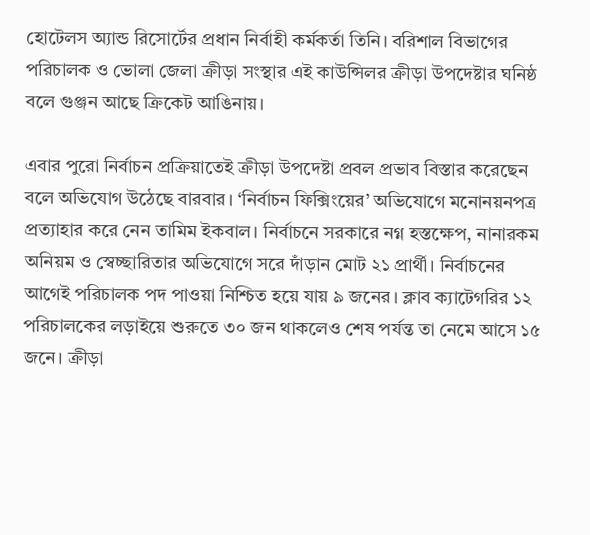হোটেলস অ্যান্ড রিসোর্টের প্রধান নির্বাহী কর্মকর্তা তিনি। বরিশাল বিভাগের পরিচালক ও ভোলা জেলা ক্রীড়া সংস্থার এই কাউন্সিলর ক্রীড়া উপদেষ্টার ঘনিষ্ঠ বলে গুঞ্জন আছে ক্রিকেট আঙিনায়।

এবার পুরো নির্বাচন প্রক্রিয়াতেই ক্রীড়া উপদেষ্টা প্রবল প্রভাব বিস্তার করেছেন বলে অভিযোগ উঠেছে বারবার। ‘নির্বাচন ফিক্সিংয়ের’ অভিযোগে মনোনয়নপত্র প্রত্যাহার করে নেন তামিম ইকবাল। নির্বাচনে সরকারে নগ্ন হস্তক্ষেপ, নানারকম অনিয়ম ও স্বেচ্ছারিতার অভিযোগে সরে দাঁড়ান মোট ২১ প্রার্থী। নির্বাচনের আগেই পরিচালক পদ পাওয়া নিশ্চিত হয়ে যায় ৯ জনের। ক্লাব ক্যাটেগরির ১২ পরিচালকের লড়াইয়ে শুরুতে ৩০ জন থাকলেও শেষ পর্যন্ত তা নেমে আসে ১৫ জনে। ক্রীড়া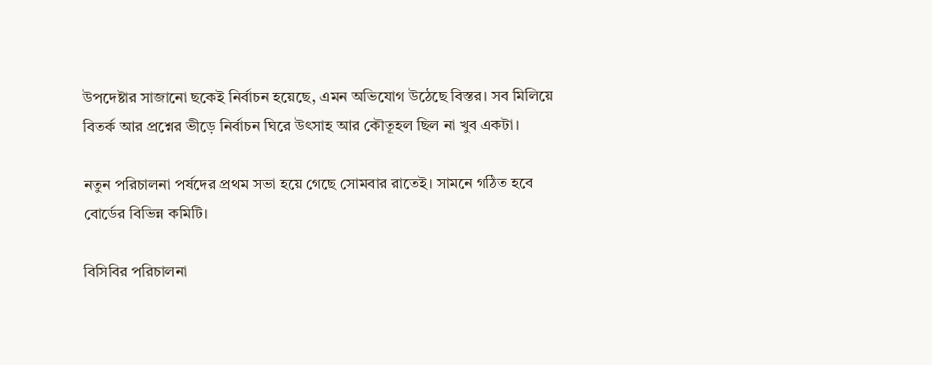উপদেষ্টার সাজানো ছকেই নির্বাচন হয়েছে, এমন অভিযোগ উঠেছে বিস্তর। সব মিলিয়ে বিতর্ক আর প্রশ্নের ভীড়ে নির্বাচন ঘিরে উৎসাহ আর কৌতূহল ছিল না খুব একটা।

নতুন পরিচালনা পর্ষদের প্রথম সভা হয়ে গেছে সোমবার রাতেই। সামনে গঠিত হবে বোর্ডের বিভিন্ন কমিটি।

বিসিবির পরিচালনা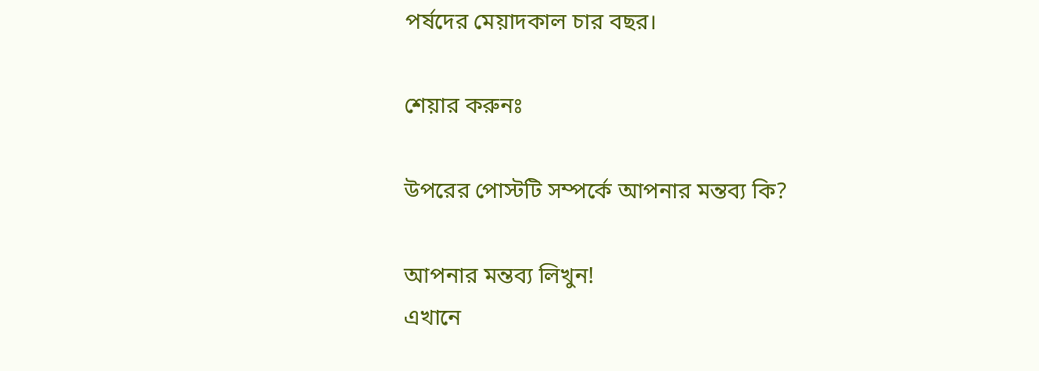পর্ষদের মেয়াদকাল চার বছর।

শেয়ার করুনঃ

উপরের পোস্টটি সম্পর্কে আপনার মন্তব্য কি?

আপনার মন্তব্য লিখুন!
এখানে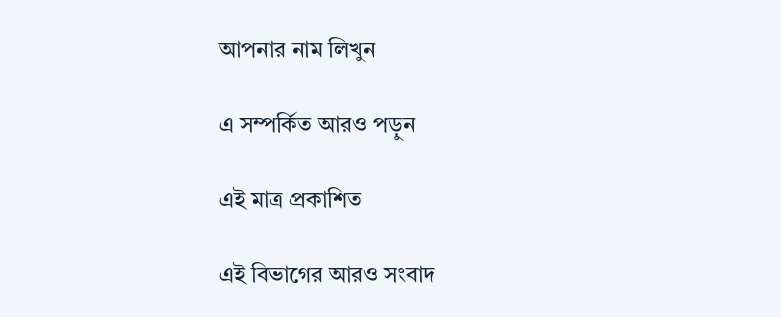আপনার নাম লিখুন

এ সম্পর্কিত আরও পড়ুন

এই মাত্র প্রকাশিত

এই বিভাগের আরও সংবাদ